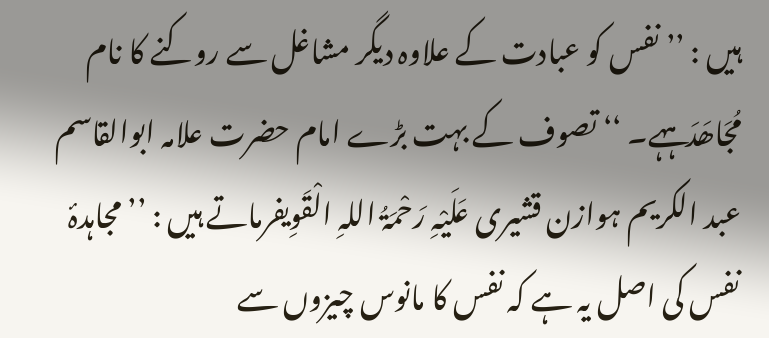ہیں : ’’ نفس کو عبادت کے علاوہ دیگر مشاغل سے روکنے کا نام مُجَاھَدَہہے۔ ‘‘ تصوف کے بہت بڑے امام حضرت علامہ ابوالقاسم عبد الکریم ہوازن قشیری عَلَیْہِ رَحْمَۃُ اللہِ الْقَوِیفرماتے ہیں : ’’ مجاہدۂ نفس کی اصل یہ ہے کہ نفس کا مانوس چیزوں سے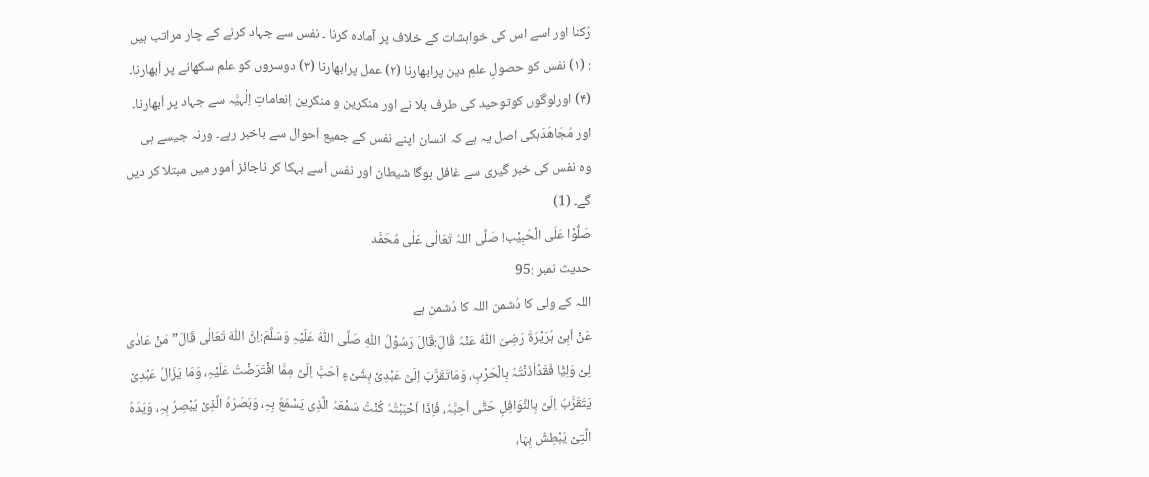رُکنا اور اسے اس کی خواہشات کے خلاف پر آمادہ کرنا ۔ نفس سے جہاد کرنے کے چار مراتب ہیں : (۱) نفس کو حصولِ علمِ دین پرابھارنا (۲) عمل پرابھارنا (۳) دوسروں کو علم سکھانے پر اُبھارنا۔ (۴) اورلوگوں کوتوحید کی طرف بلا نے اور منکرین و منکرین اِنعاماتِ اِلٰہیَّہ سے جہاد پر اُبھارنا۔ اور مُجَاھَدَہکی اصل یہ ہے کہ انسان اپنے نفس کے جمیع اَحوال سے باخبر رہے۔ ورنہ جیسے ہی وہ نفس کی خبر گیری سے غافل ہوگا شیطان اور نفس اُسے بہکا کر ناجائز اُمور میں مبتلا کر دیں گے۔ (1)
صَلُّوْا عَلَی الْحَبِیْب! صَلَّی اللہُ تَعَالٰی عَلٰی مُحَمَّد
حدیث نمبر :95
اللہ کے ولی کا دُشمن اللہ کا دُشمن ہے
عَنْ اَبِیْ ہُرَیْرَۃَ رَضِیَ اللّٰہُ عَنْہُ قَالَ:قَالَ رَسُوْلُ اللّٰہِ صَلَّی اللّٰہُ عَلَیْہِ وَسَلَّمَ:اِنَّ اللّٰہَ تَعَالٰی قَالَ”مَنْ عَادٰی لِیْ وَلِیًّا فَقَدْاٰذَنْتُہُ بِالْحَرْبِ، وَمَاتَقَرَّبَ اِلَیَّ عَبْدِیْ بِشَیْءٍ اَحَبَّ اِلَیَّ مِمَّا افْتَرَضْتُ عَلَیْہِ، وَمَا یَزَالُ عَبْدِیْ یَتَقَرَّبُ اِلَیَّ بِالنَّوَافِلِ حَتّٰی اُحِبَّہُ، فَاِذَا اَحْبَبْتُہُ کُنْتُ سَمْعَہُ الَّذِی یَسْمَعُ بِہِ، وَبَصَرَہُ الَّذِیْ یُبْصِرُ بِہِ، وَیَدَہُ الَّتِیْ یَبْطِشُ بِہَا،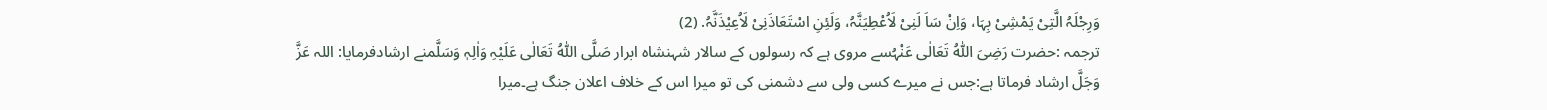وَرِجْلَہُ الَّتِیْ یَمْشِیْ بِہَا، وَاِنْ سَاَ لَنِیْ لَاُعْطِیَنَّہُ، وَلَئِنِ اسْتَعَاذَنِیْ لَاُعِیْذَنَّہُ. (2)
ترجمہ :حضرت رَضِیَ اللّٰہُ تَعَالٰی عَنْہُسے مروی ہے کہ رسولوں کے سالار شہنشاہ ابرار صَلَّی اللّٰہُ تَعَالٰی عَلَیْہِ وَاٰلِہٖ وَسَلَّمنے ارشادفرمایا: اللہ عَزَّ وَجَلَّ ارشاد فرماتا ہے:جس نے میرے کسی ولی سے دشمنی کی تو میرا اس کے خلاف اعلان جنگ ہے۔میرا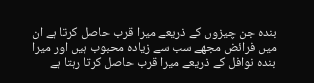بندہ جن چیزوں کے ذریعے میرا قرب حاصل کرتا ہے ان میں فرائض مجھے سب سے زیادہ محبوب ہیں اور میرا بندہ نوافل کے ذریعے میرا قرب حاصل کرتا رہتا ہے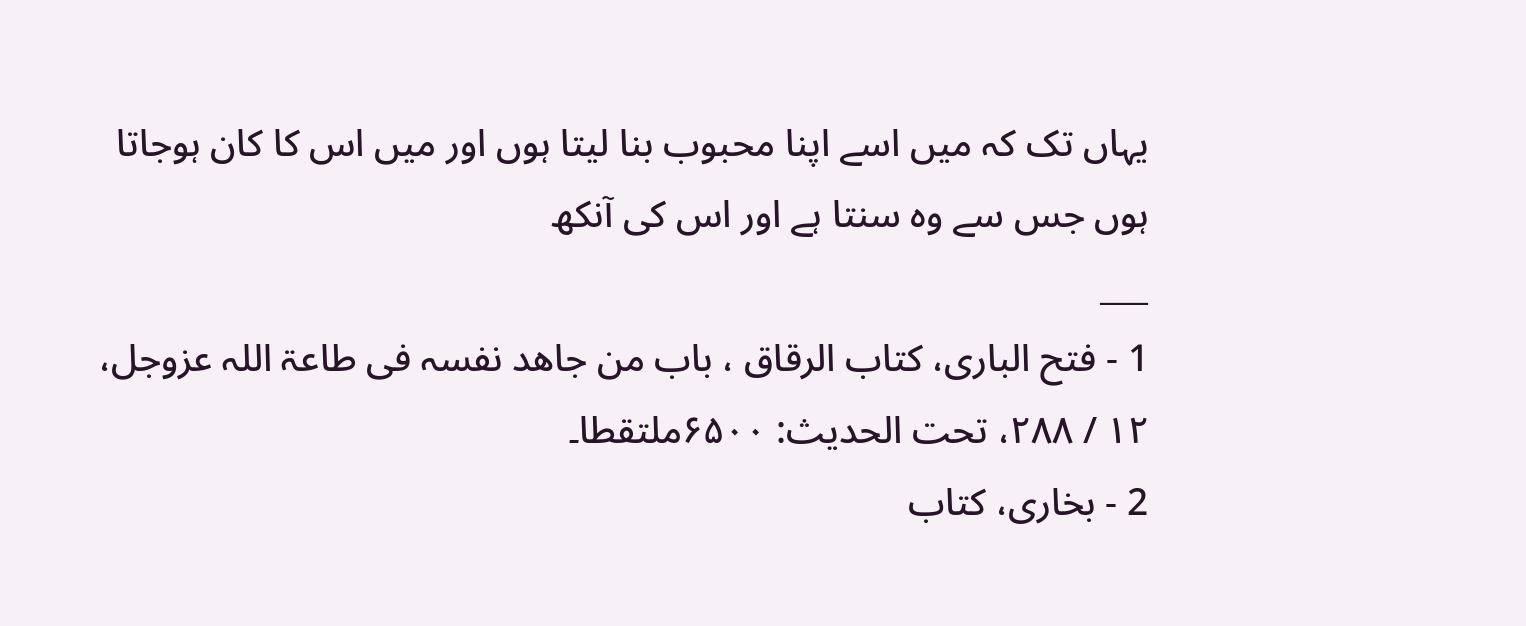یہاں تک کہ میں اسے اپنا محبوب بنا لیتا ہوں اور میں اس کا کان ہوجاتا ہوں جس سے وہ سنتا ہے اور اس کی آنکھ
___
1 - فتح الباری، کتاب الرقاق ، باب من جاھد نفسہ فی طاعۃ اللہ عزوجل، ۱۲ / ۲۸۸، تحت الحدیث: ۶۵۰۰ملتقطا۔
2 - بخاری، کتاب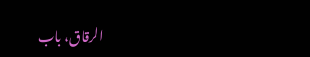الرقاق، باب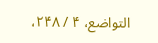التواضع، ۴ / ۲۴۸،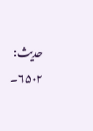حدیث: ۶۵۰۲۔